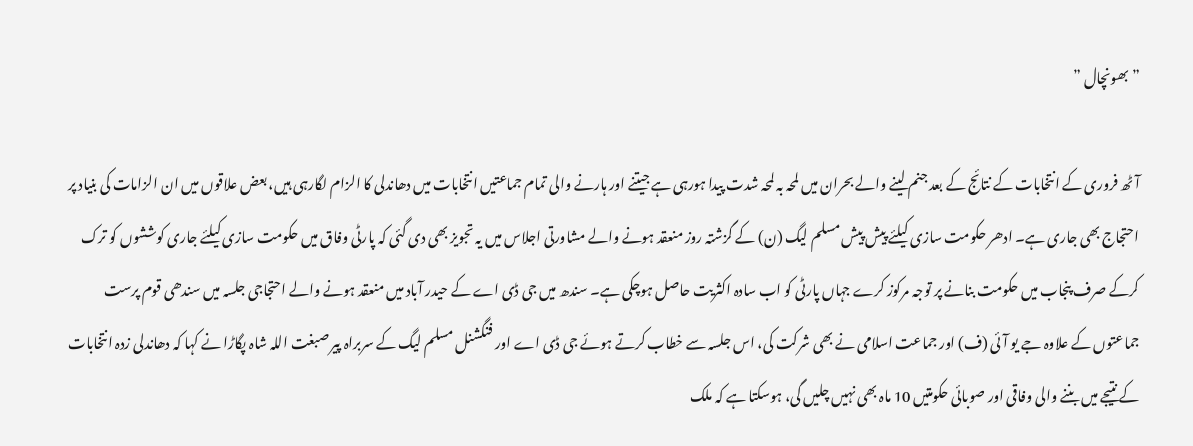”بھونچال ”

آٹھ فروری کے انتخابات کے نتائج کے بعد جنم لینے والے بحران میں لمحہ بہ لمحہ شدت پیدا ہورہی ہے جیتنے اور ہارنے والی تمام جماعتیں انتخابات میں دھاندلی کا الزام لگارہی ہیں، بعض علاقوں میں ان الزامات کی بنیاد پر احتجاج بھی جاری ہے۔ ادھر حکومت سازی کیلئے پیش پیش مسلم لیگ (ن) کے گزشتہ روز منعقد ہونے والے مشاورتی اجلاس میں یہ تجویز بھی دی گئی کہ پارٹی وفاق میں حکومت سازی کیلئے جاری کوششوں کو ترک کرکے صرف پنجاب میں حکومت بنانے پر توجہ مرکوز کرے جہاں پارٹی کو اب سادہ اکثریت حاصل ہوچکی ہے۔ سندھ میں جی ڈی اے کے حیدر آباد میں منعقد ہونے والے احتجاجی جلسہ میں سندھی قوم پرست جماعتوں کے علاوہ جے یو آئی (ف) اور جماعت اسلامی نے بھی شرکت کی، اس جلسہ سے خطاب کرتے ہوئے جی ڈی اے اور فنگشنل مسلم لیگ کے سربراہ پیر صبغت اللہ شاہ پگاڑا نے کہا کہ دھاندلی زدہ انتخابات کے نتیجے میں بننے والی وفاقی اور صوبائی حکومتیں 10 ماہ بھی نہیں چلیں گی، ہوسکتا ہے کہ ملک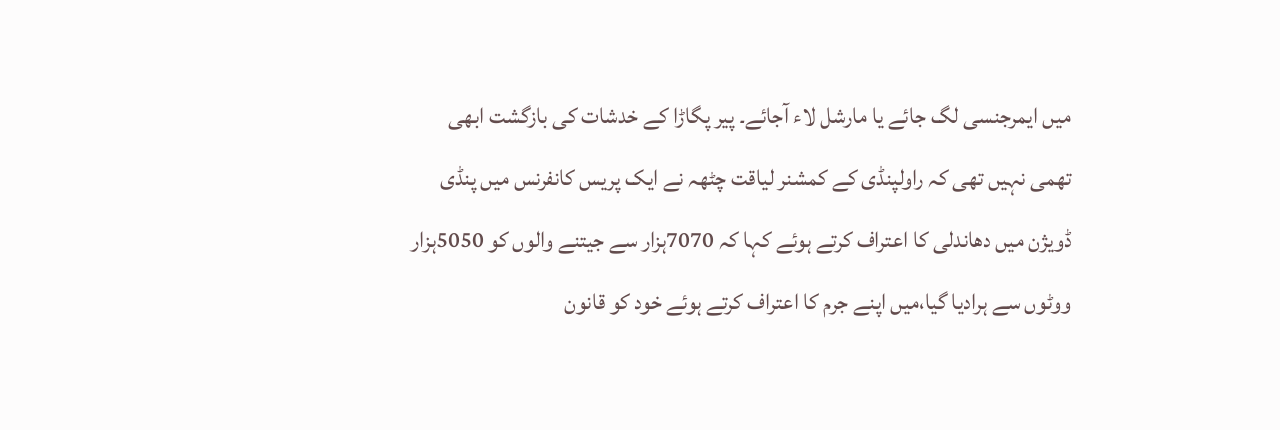میں ایمرجنسی لگ جائے یا مارشل لاء آجائے۔ پیر پگاڑا کے خدشات کی بازگشت ابھی تھمی نہیں تھی کہ راولپنڈی کے کمشنر لیاقت چٹھہ نے ایک پریس کانفرنس میں پنڈی ڈویژن میں دھاندلی کا اعتراف کرتے ہوئے کہا کہ 7070ہزار سے جیتنے والوں کو 5050ہزار ووٹوں سے ہرادیا گیا،میں اپنے جرم کا اعتراف کرتے ہوئے خود کو قانون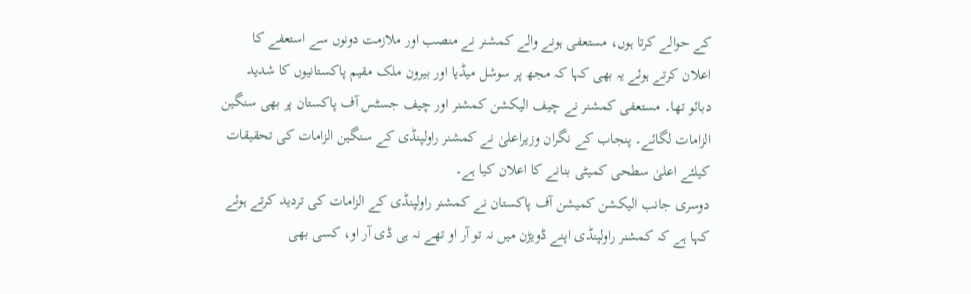کے حوالے کرتا ہوں، مستعفی ہونے والے کمشنر نے منصب اور ملازمت دونوں سے استعفے کا اعلان کرتے ہوئے یہ بھی کہا کہ مجھ پر سوشل میڈیا اور بیرون ملک مقیم پاکستانیوں کا شدید دبائو تھا۔ مستعفی کمشنر نے چیف الیکشن کمشنر اور چیف جسٹس آف پاکستان پر بھی سنگین الزامات لگائے۔ پنجاب کے نگران وزیراعلیٰ نے کمشنر راولپنڈی کے سنگین الزامات کی تحقیقات کیلئے اعلیٰ سطحی کمیٹی بنانے کا اعلان کیا ہے۔
دوسری جانب الیکشن کمیشن آف پاکستان نے کمشنر راولپنڈی کے الزامات کی تردید کرتے ہوئے کہا ہے کہ کمشنر راولپنڈی اپنے ڈویڑن میں نہ تو آر او تھے نہ ہی ڈی آر او، کسی بھی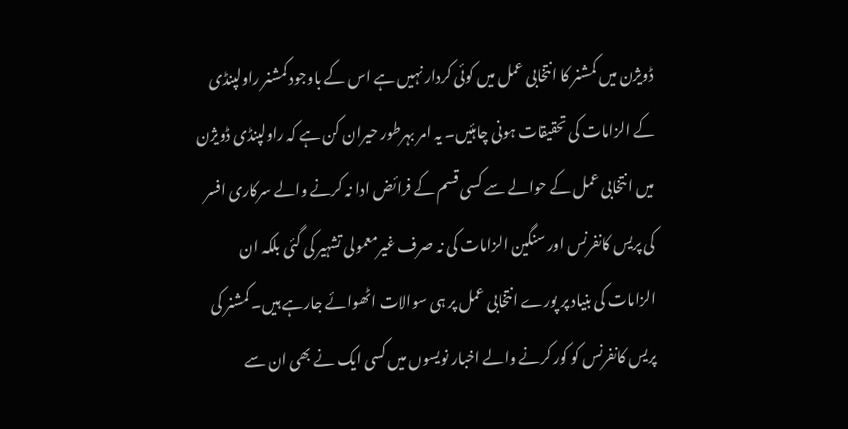ڈویژن میں کمشنر کا انتخابی عمل میں کوئی کردار نہیں ہے اس کے باوجود کمشنر راولپنڈی کے الزامات کی تحقیقات ہونی چاہئیں۔ یہ امر بہرطور حیران کن ہے کہ راولپنڈی ڈویژن میں انتخابی عمل کے حوالے سے کسی قسم کے فرائض ادا نہ کرنے والے سرکاری افسر کی پریس کانفرنس اور سنگین الزامات کی نہ صرف غیرمعمولی تشہیر کی گئی بلکہ ان الزامات کی بنیاد پر پورے انتخابی عمل پر ہی سوالات اٹھوائے جارہے ہیں۔ کمشنر کی پریس کانفرنس کو کور کرنے والے اخبار نویسوں میں کسی ایک نے بھی ان سے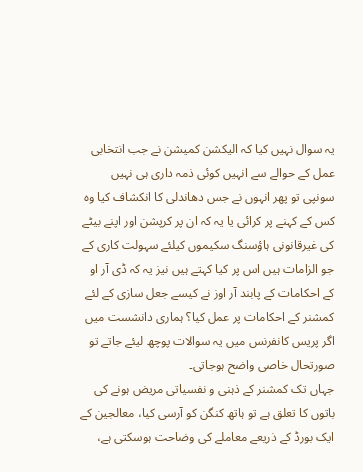یہ سوال نہیں کیا کہ الیکشن کمیشن نے جب انتخابی عمل کے حوالے سے انہیں کوئی ذمہ داری ہی نہیں سونپی تو پھر انہوں نے جس دھاندلی کا انکشاف کیا وہ کس کے کہنے پر کرائی یا یہ کہ ان پر کرپشن اور اپنے بیٹے کی غیرقانونی ہاؤسنگ سکیموں کیلئے سہولت کاری کے جو الزامات ہیں اس پر کیا کہتے ہیں نیز یہ کہ ڈی آر او کے احکامات کے پابند آر اوز نے کیسے جعل سازی کے لئے کمشنر کے احکامات پر عمل کیا؟ ہماری دانشست میں اگر پریس کانفرنس میں یہ سوالات پوچھ لیئے جاتے تو صورتحال خاصی واضح ہوجاتی۔
جہاں تک کمشنر کے ذہنی و نفسیاتی مریض ہونے کی باتوں کا تعلق ہے تو ہاتھ کنگن کو آرسی کیا، معالجین کے ایک بورڈ کے ذریعے معاملے کی وضاحت ہوسکتی ہے،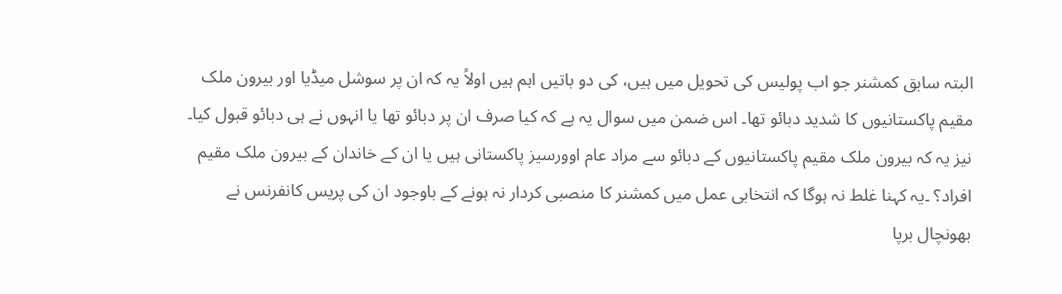البتہ سابق کمشنر جو اب پولیس کی تحویل میں ہیں، کی دو باتیں اہم ہیں اولاً یہ کہ ان پر سوشل میڈیا اور بیرون ملک مقیم پاکستانیوں کا شدید دبائو تھا۔ اس ضمن میں سوال یہ ہے کہ کیا صرف ان پر دبائو تھا یا انہوں نے ہی دبائو قبول کیا۔ نیز یہ کہ بیرون ملک مقیم پاکستانیوں کے دبائو سے مراد عام اوورسیز پاکستانی ہیں یا ان کے خاندان کے بیرون ملک مقیم افراد؟ ۔یہ کہنا غلط نہ ہوگا کہ انتخابی عمل میں کمشنر کا منصبی کردار نہ ہونے کے باوجود ان کی پریس کانفرنس نے بھونچال برپا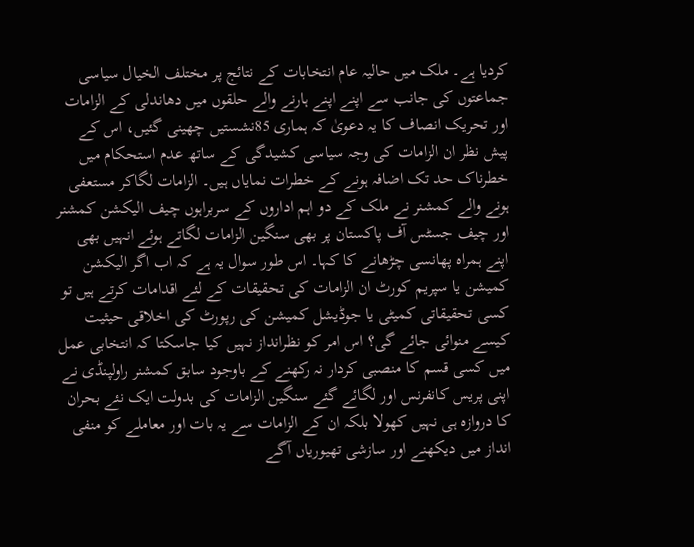کردیا ہے۔ ملک میں حالیہ عام انتخابات کے نتائج پر مختلف الخیال سیاسی جماعتوں کی جانب سے اپنے اپنے ہارنے والے حلقوں میں دھاندلی کے الزامات اور تحریک انصاف کا یہ دعویٰ کہ ہماری 85نشستیں چھینی گئیں، اس کے پیش نظر ان الزامات کی وجہ سیاسی کشیدگی کے ساتھ عدم استحکام میں خطرناک حد تک اضافہ ہونے کے خطرات نمایاں ہیں۔ الزامات لگاکر مستعفی ہونے والے کمشنر نے ملک کے دو اہم اداروں کے سربراہوں چیف الیکشن کمشنر اور چیف جسٹس آف پاکستان پر بھی سنگین الزامات لگاتے ہوئے انہیں بھی اپنے ہمراہ پھانسی چڑھانے کا کہا۔ اس طور سوال یہ ہے کہ اب اگر الیکشن کمیشن یا سپریم کورٹ ان الزامات کی تحقیقات کے لئے اقدامات کرتے ہیں تو کسی تحقیقاتی کمیٹی یا جوڈیشل کمیشن کی رپورٹ کی اخلاقی حیثیت کیسے منوائی جائے گی؟ اس امر کو نظرانداز نہیں کیا جاسکتا کہ انتخابی عمل میں کسی قسم کا منصبی کردار نہ رکھنے کے باوجود سابق کمشنر راولپنڈی نے اپنی پریس کانفرنس اور لگائے گئے سنگین الزامات کی بدولت ایک نئے بحران کا دروازہ ہی نہیں کھولا بلکہ ان کے الزامات سے یہ بات اور معاملے کو منفی انداز میں دیکھنے اور سازشی تھیوریاں آگے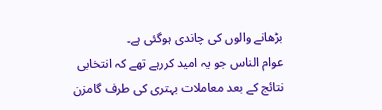بڑھانے والوں کی چاندی ہوگئی ہے۔
عوام الناس جو یہ امید کررہے تھے کہ انتخابی نتائج کے بعد معاملات بہتری کی طرف گامزن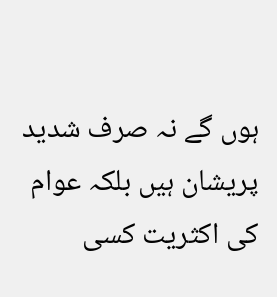ہوں گے نہ صرف شدید پریشان ہیں بلکہ عوام کی اکثریت کسی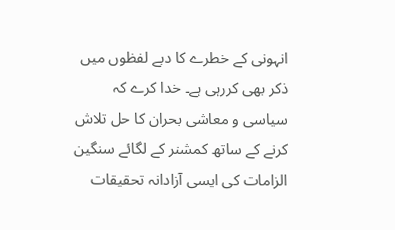انہونی کے خطرے کا دبے لفظوں میں ذکر بھی کررہی ہے۔ خدا کرے کہ سیاسی و معاشی بحران کا حل تلاش کرنے کے ساتھ کمشنر کے لگائے سنگین الزامات کی ایسی آزادانہ تحقیقات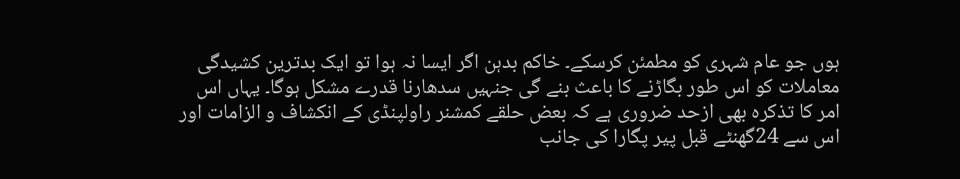ہوں جو عام شہری کو مطمئن کرسکے۔ خاکم بدہن اگر ایسا نہ ہوا تو ایک بدترین کشیدگی معاملات کو اس طور بگاڑنے کا باعث بنے گی جنہیں سدھارنا قدرے مشکل ہوگا۔ یہاں اس امر کا تذکرہ بھی ازحد ضروری ہے کہ بعض حلقے کمشنر راولپنڈی کے انکشاف و الزامات اور اس سے 24گھنٹے قبل پیر پگارا کی جانب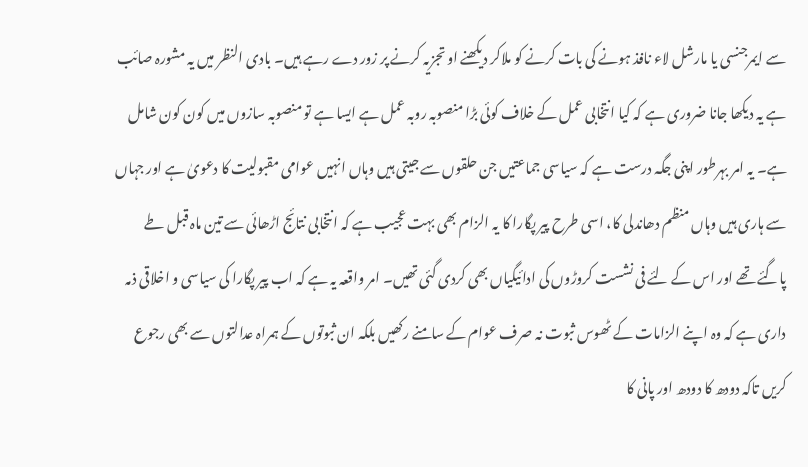سے ایمرجنسی یا مارشل لاء نافذ ہونے کی بات کرنے کو ملاکر دیکھنے او تجزیہ کرنے پر زور دے رہے ہیں۔ بادی النظر میں یہ مشورہ صائب ہے یہ دیکھا جانا ضروری ہے کہ کیا انتخابی عمل کے خلاف کوئی بڑا منصوبہ روبہ عمل ہے ایسا ہے تو منصوبہ سازوں میں کون کون شامل ہے۔ یہ امر بہرطور اپنی جگہ درست ہے کہ سیاسی جماعتیں جن حلقوں سے جیتی ہیں وہاں انہیں عوامی مقبولیت کا دعویٰ ہے اور جہاں سے ہاری ہیں وہاں منظم دھاندلی کا، اسی طرح پیر پگارا کا یہ الزام بھی بہت عجیب ہے کہ انتخابی نتائج اڑھائی سے تین ماہ قبل طے پاگئے تھے اور اس کے لئے فی نشست کروڑوں کی ادائیگیاں بھی کردی گئی تھیں۔ امر واقعہ یہ ہے کہ اب پیر پگارا کی سیاسی و اخلاقی ذمہ داری ہے کہ وہ اپنے الزامات کے ٹھوس ثبوت نہ صرف عوام کے سامنے رکھیں بلکہ ان ثبوتوں کے ہمراہ عدالتوں سے بھی رجوع کریں تاکہ دودھ کا دودھ اور پانی کا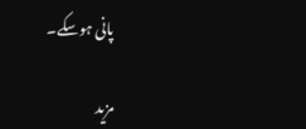پانی ہوسکے۔

مزید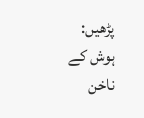پڑھیں:  ہوش کے ناخن